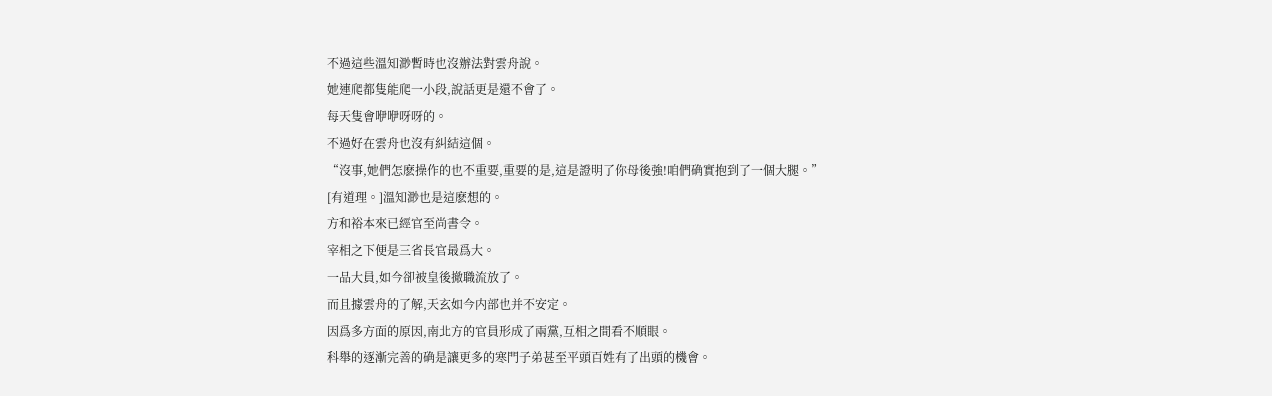不過這些溫知渺暫時也沒辦法對雲舟說。
她連爬都隻能爬一小段,說話更是還不會了。
每天隻會咿咿呀呀的。
不過好在雲舟也沒有糾結這個。
“沒事,她們怎麽操作的也不重要,重要的是,這是證明了你母後強!咱們确實抱到了一個大腿。”
[有道理。]溫知渺也是這麽想的。
方和裕本來已經官至尚書令。
宰相之下便是三省長官最爲大。
一品大員,如今卻被皇後撤職流放了。
而且據雲舟的了解,天玄如今内部也并不安定。
因爲多方面的原因,南北方的官員形成了兩黨,互相之間看不順眼。
科舉的逐漸完善的确是讓更多的寒門子弟甚至平頭百姓有了出頭的機會。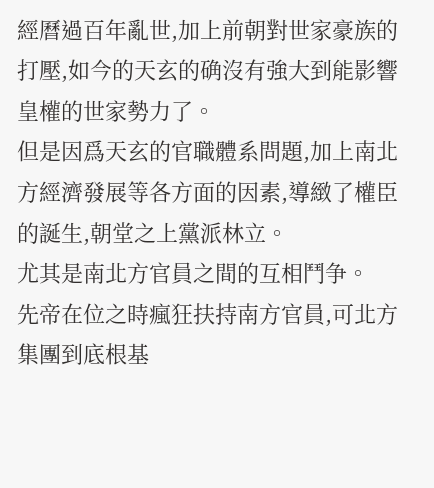經曆過百年亂世,加上前朝對世家豪族的打壓,如今的天玄的确沒有強大到能影響皇權的世家勢力了。
但是因爲天玄的官職體系問題,加上南北方經濟發展等各方面的因素,導緻了權臣的誕生,朝堂之上黨派林立。
尤其是南北方官員之間的互相鬥争。
先帝在位之時瘋狂扶持南方官員,可北方集團到底根基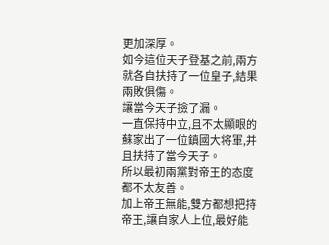更加深厚。
如今這位天子登基之前,兩方就各自扶持了一位皇子,結果兩敗俱傷。
讓當今天子撿了漏。
一直保持中立,且不太顯眼的蘇家出了一位鎮國大将軍,并且扶持了當今天子。
所以最初兩黨對帝王的态度都不太友善。
加上帝王無能,雙方都想把持帝王,讓自家人上位,最好能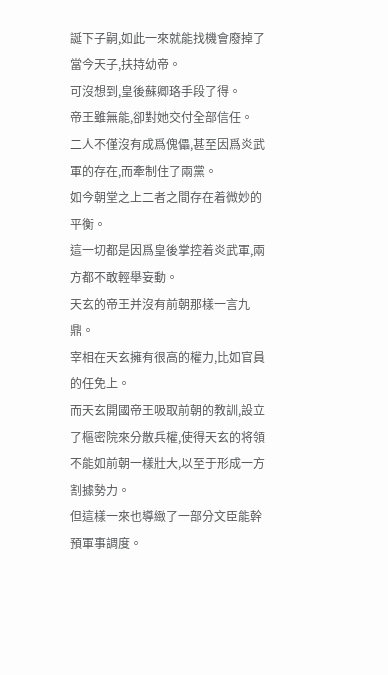誕下子嗣,如此一來就能找機會廢掉了當今天子,扶持幼帝。
可沒想到,皇後蘇卿珞手段了得。
帝王雖無能,卻對她交付全部信任。
二人不僅沒有成爲傀儡,甚至因爲炎武軍的存在,而牽制住了兩黨。
如今朝堂之上二者之間存在着微妙的平衡。
這一切都是因爲皇後掌控着炎武軍,兩方都不敢輕舉妄動。
天玄的帝王并沒有前朝那樣一言九鼎。
宰相在天玄擁有很高的權力,比如官員的任免上。
而天玄開國帝王吸取前朝的教訓,設立了樞密院來分散兵權,使得天玄的将領不能如前朝一樣壯大,以至于形成一方割據勢力。
但這樣一來也導緻了一部分文臣能幹預軍事調度。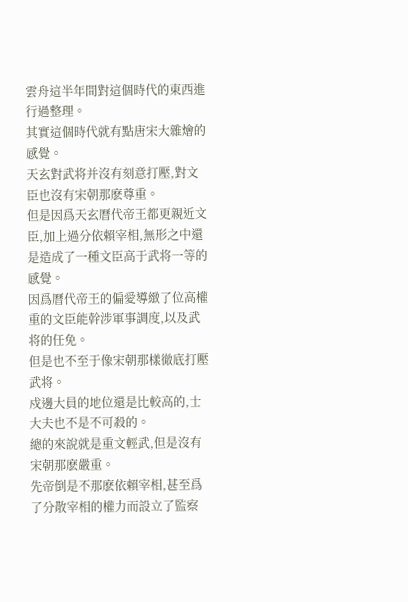雲舟這半年間對這個時代的東西進行過整理。
其實這個時代就有點唐宋大雜燴的感覺。
天玄對武将并沒有刻意打壓,對文臣也沒有宋朝那麽尊重。
但是因爲天玄曆代帝王都更親近文臣,加上過分依賴宰相,無形之中還是造成了一種文臣高于武将一等的感覺。
因爲曆代帝王的偏愛導緻了位高權重的文臣能幹涉軍事調度,以及武将的任免。
但是也不至于像宋朝那樣徹底打壓武将。
戍邊大員的地位還是比較高的,士大夫也不是不可殺的。
總的來說就是重文輕武,但是沒有宋朝那麽嚴重。
先帝倒是不那麽依賴宰相,甚至爲了分散宰相的權力而設立了監察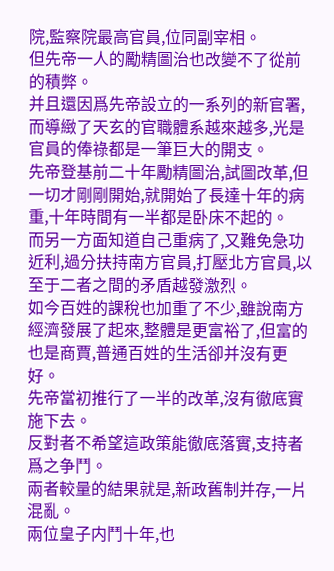院,監察院最高官員,位同副宰相。
但先帝一人的勵精圖治也改變不了從前的積弊。
并且還因爲先帝設立的一系列的新官署,而導緻了天玄的官職體系越來越多,光是官員的俸祿都是一筆巨大的開支。
先帝登基前二十年勵精圖治,試圖改革,但一切才剛剛開始,就開始了長達十年的病重,十年時間有一半都是卧床不起的。
而另一方面知道自己重病了,又難免急功近利,過分扶持南方官員,打壓北方官員,以至于二者之間的矛盾越發激烈。
如今百姓的課稅也加重了不少,雖說南方經濟發展了起來,整體是更富裕了,但富的也是商賈,普通百姓的生活卻并沒有更好。
先帝當初推行了一半的改革,沒有徹底實施下去。
反對者不希望這政策能徹底落實,支持者爲之争鬥。
兩者較量的結果就是,新政舊制并存,一片混亂。
兩位皇子内鬥十年,也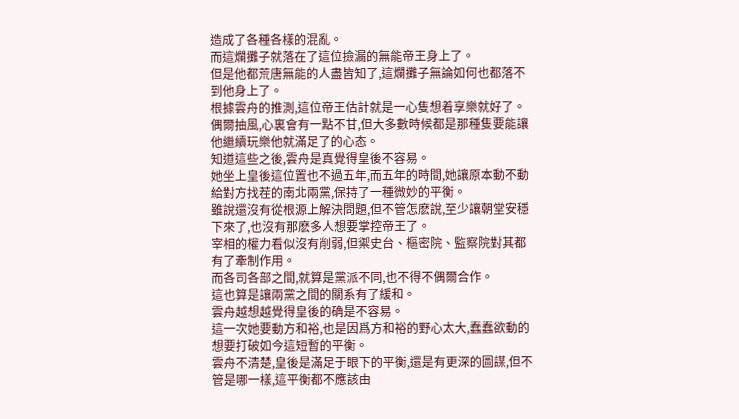造成了各種各樣的混亂。
而這爛攤子就落在了這位撿漏的無能帝王身上了。
但是他都荒唐無能的人盡皆知了,這爛攤子無論如何也都落不到他身上了。
根據雲舟的推測,這位帝王估計就是一心隻想着享樂就好了。
偶爾抽風,心裏會有一點不甘,但大多數時候都是那種隻要能讓他繼續玩樂他就滿足了的心态。
知道這些之後,雲舟是真覺得皇後不容易。
她坐上皇後這位置也不過五年,而五年的時間,她讓原本動不動給對方找茬的南北兩黨,保持了一種微妙的平衡。
雖說還沒有從根源上解決問題,但不管怎麽說,至少讓朝堂安穩下來了,也沒有那麽多人想要掌控帝王了。
宰相的權力看似沒有削弱,但禦史台、樞密院、監察院對其都有了牽制作用。
而各司各部之間,就算是黨派不同,也不得不偶爾合作。
這也算是讓兩黨之間的關系有了緩和。
雲舟越想越覺得皇後的确是不容易。
這一次她要動方和裕,也是因爲方和裕的野心太大,蠢蠢欲動的想要打破如今這短暫的平衡。
雲舟不清楚,皇後是滿足于眼下的平衡,還是有更深的圖謀,但不管是哪一樣,這平衡都不應該由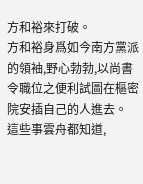方和裕來打破。
方和裕身爲如今南方黨派的領袖,野心勃勃,以尚書令職位之便利試圖在樞密院安插自己的人進去。
這些事雲舟都知道,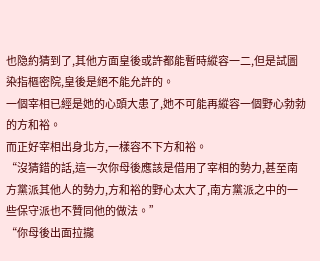也隐約猜到了,其他方面皇後或許都能暫時縱容一二,但是試圖染指樞密院,皇後是絕不能允許的。
一個宰相已經是她的心頭大患了,她不可能再縱容一個野心勃勃的方和裕。
而正好宰相出身北方,一樣容不下方和裕。
“沒猜錯的話,這一次你母後應該是借用了宰相的勢力,甚至南方黨派其他人的勢力,方和裕的野心太大了,南方黨派之中的一些保守派也不贊同他的做法。”
“你母後出面拉攏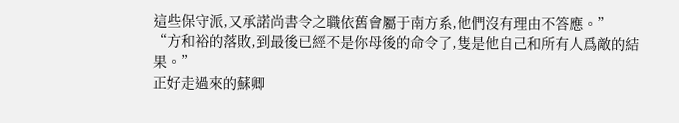這些保守派,又承諾尚書令之職依舊會屬于南方系,他們沒有理由不答應。”
“方和裕的落敗,到最後已經不是你母後的命令了,隻是他自己和所有人爲敵的結果。”
正好走過來的蘇卿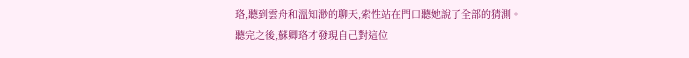珞,聽到雲舟和溫知渺的聊天,索性站在門口聽她說了全部的猜測。
聽完之後,蘇卿珞才發現自己對這位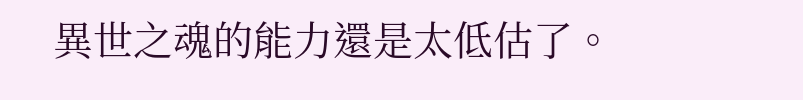異世之魂的能力還是太低估了。